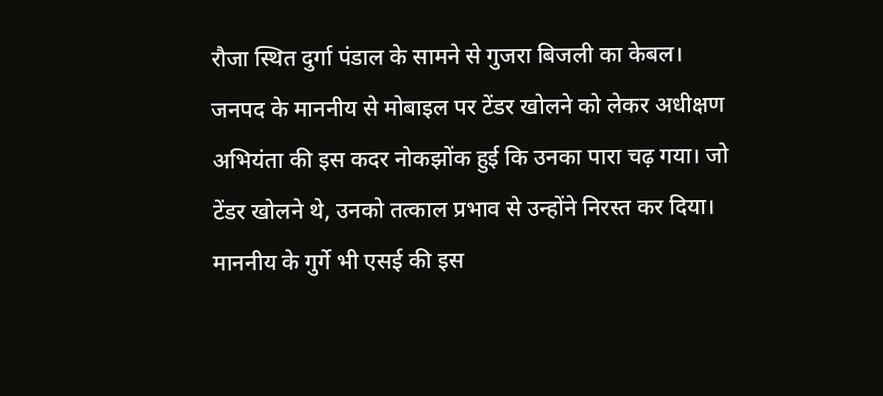रौजा स्थित दुर्गा पंडाल के सामने से गुजरा बिजली का केबल।
जनपद के माननीय से मोबाइल पर टेंडर खोलने को लेकर अधीक्षण अभियंता की इस कदर नोकझोंक हुई कि उनका पारा चढ़ गया। जो टेंडर खोलने थे, उनको तत्काल प्रभाव से उन्होंने निरस्त कर दिया। माननीय के गुर्गे भी एसई की इस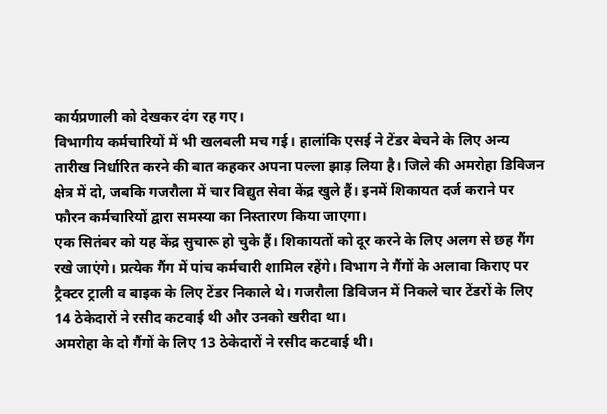कार्यप्रणाली को देखकर दंग रह गए।
विभागीय कर्मचारियों में भी खलबली मच गई। हालांकि एसई ने टेंडर बेचने के लिए अन्य तारीख निर्धारित करने की बात कहकर अपना पल्ला झाड़ लिया है। जिले की अमरोहा डिविजन क्षेत्र में दो, जबकि गजरौला में चार विद्युत सेवा केंद्र खुले हैं। इनमें शिकायत दर्ज कराने पर फौरन कर्मचारियों द्वारा समस्या का निस्तारण किया जाएगा।
एक सितंबर को यह केंद्र सुचारू हो चुके हैं। शिकायतों को दूर करने के लिए अलग से छह गैंग रखे जाएंगे। प्रत्येक गैंग में पांच कर्मचारी शामिल रहेंगे। विभाग ने गैंगों के अलावा किराए पर ट्रैक्टर ट्राली व बाइक के लिए टेंडर निकाले थे। गजरौला डिविजन में निकले चार टेंडरों के लिए 14 ठेकेदारों ने रसीद कटवाई थी और उनको खरीदा था।
अमरोहा के दो गैंगों के लिए 13 ठेकेदारों ने रसीद कटवाई थी।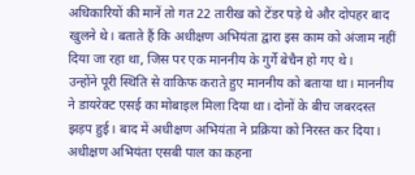अधिकारियों की मानें तो गत 22 तारीख को टेंडर पड़े थे और दोपहर बाद खुलने थे। बताते हैं कि अधीक्षण अभियंता द्वारा इस काम को अंजाम नहीं दिया जा रहा था, जिस पर एक माननीय के गुर्गे बेचैन हो गए थे।
उन्होंने पूरी स्थिति से वाकिफ कराते हुए माननीय को बताया था। माननीय ने डायरेक्ट एसई का मोबाइल मिला दिया था। दोनों के बीच जबरदस्त झड़प हुई। बाद में अधीक्षण अभियंता ने प्रक्रिया को निरस्त कर दिया। अधीक्षण अभियंता एसबी पाल का कहना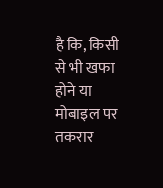है कि, किसी से भी खफा होने या मोबाइल पर तकरार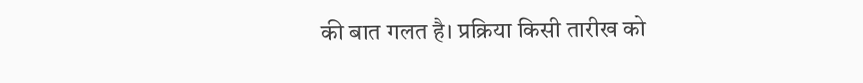की बात गलत है। प्रक्रिया किसी तारीख को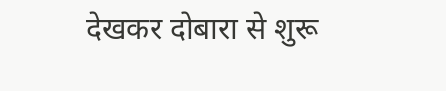देखकर दोबारा से शुरू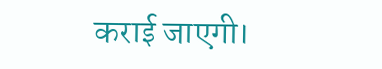कराई जाएगी।